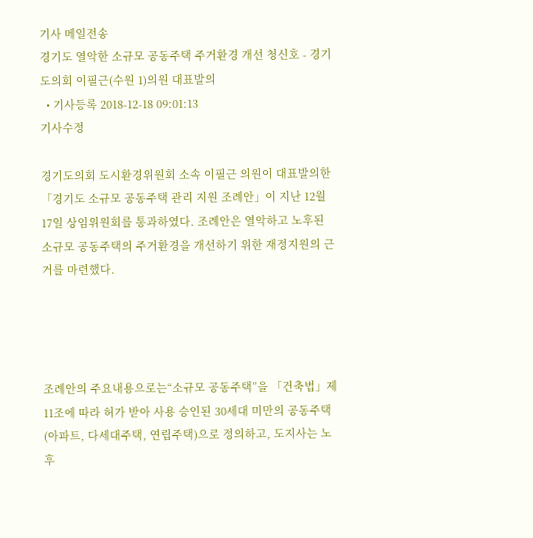기사 메일전송
경기도 열악한 소규모 공동주택 주거환경 개선 청신호 - 경기도의회 이필근(수원 1)의원 대표발의
  • 기사등록 2018-12-18 09:01:13
기사수정

경기도의회 도시환경위원회 소속 이필근 의원이 대표발의한 「경기도 소규모 공동주택 관리 지원 조례안」이 지난 12월 17일 상임위원회를 통과하였다. 조례안은 열악하고 노후된 소규모 공동주택의 주거환경을 개선하기 위한 재정지원의 근거를 마련했다.




조례안의 주요내용으로는“소규모 공동주택”을 「건축법」제11조에 따라 허가 받아 사용 승인된 30세대 미만의 공동주택(아파트, 다세대주택, 연립주택)으로 정의하고, 도지사는 노후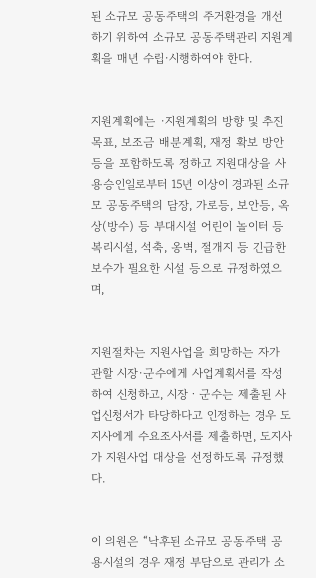된 소규모 공동주택의 주거환경을 개선하기 위하여 소규모 공동주택관리 지원계획을 매년 수립·시행하여야 한다.


지원계획에는 ·지원계획의 방향 및 추진목표, 보조금 배분계획, 재정 확보 방안 등을 포함하도록 정하고 지원대상을 사용승인일로부터 15년 이상이 경과된 소규모 공동주택의 담장, 가로등, 보안등, 옥상(방수) 등 부대시설 어린이 놀이터 등 복리시설, 석축, 옹벽, 절개지 등 긴급한 보수가 필요한 시설 등으로 규정하였으며,


지원절차는 지원사업을 희망하는 자가 관할 시장·군수에게 사업계획서를 작성하여 신청하고, 시장ㆍ군수는 제출된 사업신청서가 타당하다고 인정하는 경우 도지사에게 수요조사서를 제출하면, 도지사가 지원사업 대상을 선정하도록 규정했다.


이 의원은 “낙후된 소규모 공동주택 공용시설의 경우 재정 부담으로 관리가 소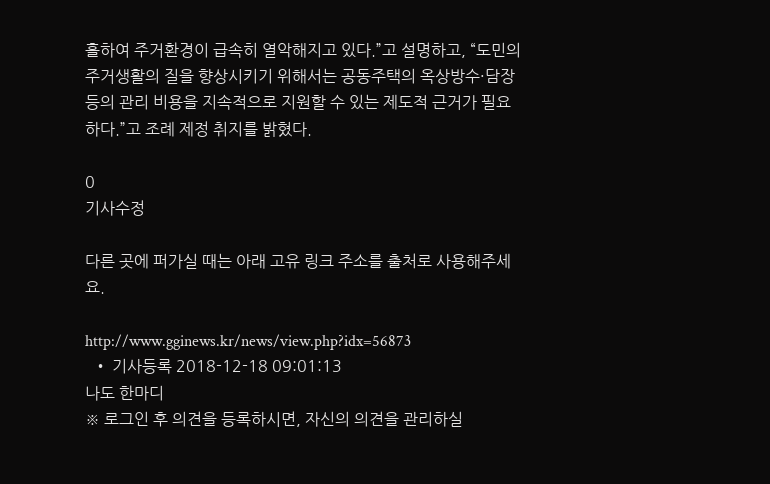홀하여 주거환경이 급속히 열악해지고 있다.”고 설명하고, “도민의 주거생활의 질을 향상시키기 위해서는 공동주택의 옥상방수·담장 등의 관리 비용을 지속적으로 지원할 수 있는 제도적 근거가 필요하다.”고 조례 제정 취지를 밝혔다.

0
기사수정

다른 곳에 퍼가실 때는 아래 고유 링크 주소를 출처로 사용해주세요.

http://www.gginews.kr/news/view.php?idx=56873
  • 기사등록 2018-12-18 09:01:13
나도 한마디
※ 로그인 후 의견을 등록하시면, 자신의 의견을 관리하실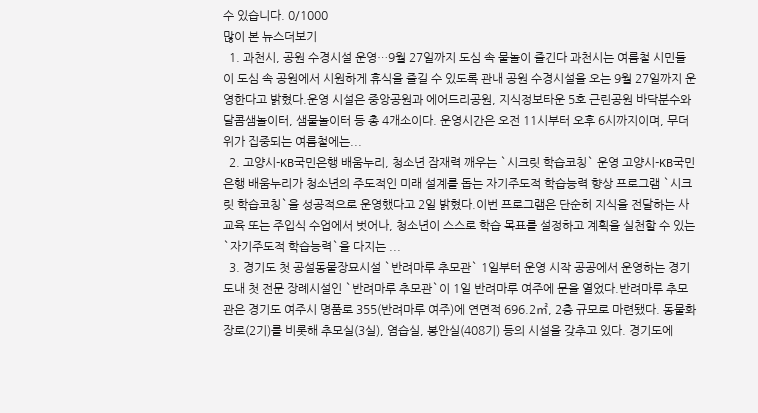수 있습니다. 0/1000
많이 본 뉴스더보기
  1. 과천시, 공원 수경시설 운영…9월 27일까지 도심 속 물놀이 즐긴다 과천시는 여름철 시민들이 도심 속 공원에서 시원하게 휴식을 즐길 수 있도록 관내 공원 수경시설을 오는 9월 27일까지 운영한다고 밝혔다.운영 시설은 중앙공원과 에어드리공원, 지식정보타운 5호 근린공원 바닥분수와 달콤샘놀이터, 샘물놀이터 등 총 4개소이다. 운영시간은 오전 11시부터 오후 6시까지이며, 무더위가 집중되는 여름철에는...
  2. 고양시-KB국민은행 배움누리, 청소년 잠재력 깨우는 `시크릿 학습코칭` 운영 고양시-KB국민은행 배움누리가 청소년의 주도적인 미래 설계를 돕는 자기주도적 학습능력 향상 프로그램 `시크릿 학습코칭`을 성공적으로 운영했다고 2일 밝혔다.이번 프로그램은 단순히 지식을 전달하는 사교육 또는 주입식 수업에서 벗어나, 청소년이 스스로 학습 목표를 설정하고 계획을 실천할 수 있는 `자기주도적 학습능력`을 다지는 ...
  3. 경기도 첫 공설동물장묘시설 `반려마루 추모관` 1일부터 운영 시작 공공에서 운영하는 경기도내 첫 전문 장례시설인 `반려마루 추모관`이 1일 반려마루 여주에 문을 열었다.반려마루 추모관은 경기도 여주시 명품로 355(반려마루 여주)에 연면적 696.2㎡, 2층 규모로 마련됐다. 동물화장로(2기)를 비롯해 추모실(3실), 염습실, 봉안실(408기) 등의 시설을 갖추고 있다. 경기도에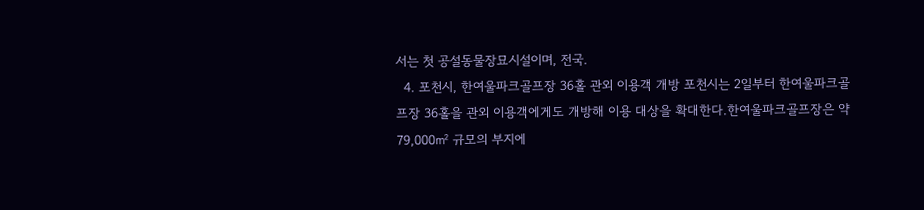서는 첫 공설동물장묘시설이며, 전국.
  4. 포천시, 한여울파크골프장 36홀 관외 이용객 개방 포천시는 2일부터 한여울파크골프장 36홀을 관외 이용객에게도 개방해 이용 대상을 확대한다.한여울파크골프장은 약 79,000㎡ 규모의 부지에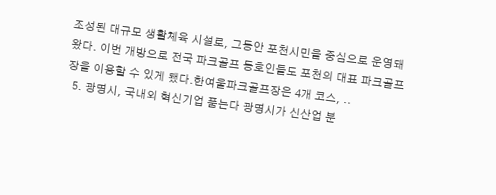조성된 대규모 생활체육 시설로, 그동안 포천시민을 중심으로 운영돼 왔다. 이번 개방으로 전국 파크골프 동호인들도 포천의 대표 파크골프장을 이용할 수 있게 됐다.한여울파크골프장은 4개 코스, ..
  5. 광명시, 국내외 혁신기업 품는다 광명시가 신산업 분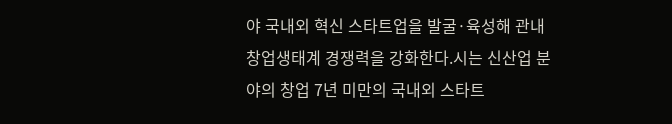야 국내외 혁신 스타트업을 발굴·육성해 관내 창업생태계 경쟁력을 강화한다.시는 신산업 분야의 창업 7년 미만의 국내외 스타트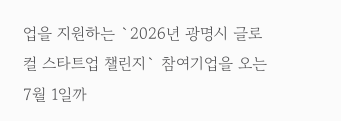업을 지원하는 `2026년 광명시 글로컬 스타트업 챌린지` 참여기업을 오는 7월 1일까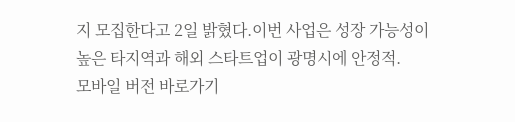지 모집한다고 2일 밝혔다.이번 사업은 성장 가능성이 높은 타지역과 해외 스타트업이 광명시에 안정적.
모바일 버전 바로가기